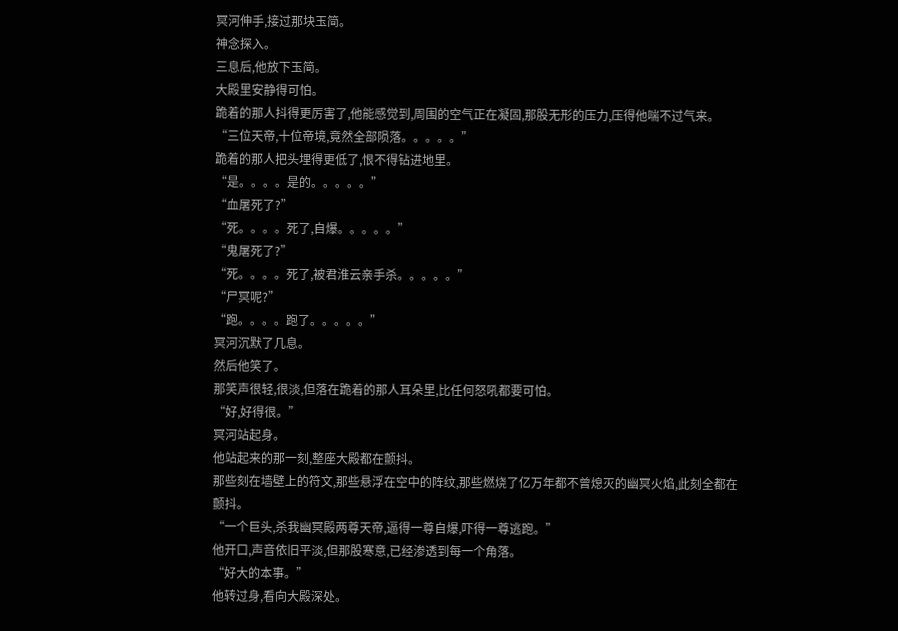冥河伸手,接过那块玉简。
神念探入。
三息后,他放下玉简。
大殿里安静得可怕。
跪着的那人抖得更厉害了,他能感觉到,周围的空气正在凝固,那股无形的压力,压得他喘不过气来。
“三位天帝,十位帝境,竟然全部陨落。。。。。”
跪着的那人把头埋得更低了,恨不得钻进地里。
“是。。。。是的。。。。。”
“血屠死了?”
“死。。。。死了,自爆。。。。。”
“鬼屠死了?”
“死。。。。死了,被君淮云亲手杀。。。。。”
“尸冥呢?”
“跑。。。。跑了。。。。。”
冥河沉默了几息。
然后他笑了。
那笑声很轻,很淡,但落在跪着的那人耳朵里,比任何怒吼都要可怕。
“好,好得很。”
冥河站起身。
他站起来的那一刻,整座大殿都在颤抖。
那些刻在墙壁上的符文,那些悬浮在空中的阵纹,那些燃烧了亿万年都不曾熄灭的幽冥火焰,此刻全都在颤抖。
“一个巨头,杀我幽冥殿两尊天帝,逼得一尊自爆,吓得一尊逃跑。”
他开口,声音依旧平淡,但那股寒意,已经渗透到每一个角落。
“好大的本事。”
他转过身,看向大殿深处。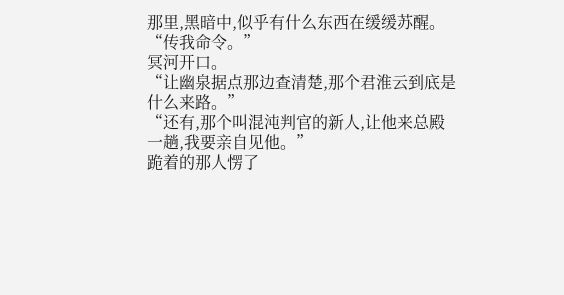那里,黑暗中,似乎有什么东西在缓缓苏醒。
“传我命令。”
冥河开口。
“让幽泉据点那边查清楚,那个君淮云到底是什么来路。”
“还有,那个叫混沌判官的新人,让他来总殿一趟,我要亲自见他。”
跪着的那人愣了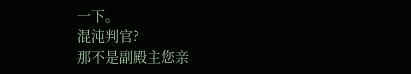一下。
混沌判官?
那不是副殿主您亲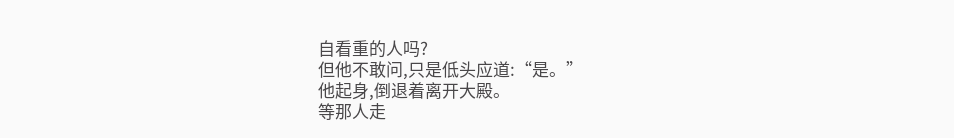自看重的人吗?
但他不敢问,只是低头应道:“是。”
他起身,倒退着离开大殿。
等那人走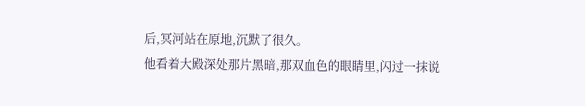后,冥河站在原地,沉默了很久。
他看着大殿深处那片黑暗,那双血色的眼睛里,闪过一抹说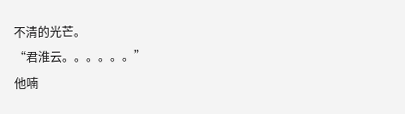不清的光芒。
“君淮云。。。。。。”
他喃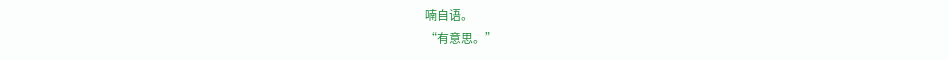喃自语。
“有意思。”